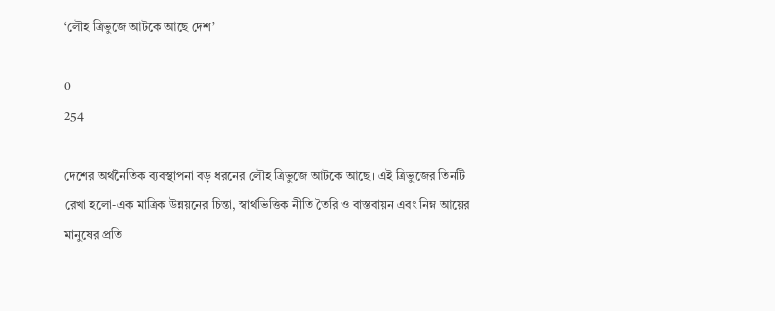‘লৌহ ত্রিভুজে আটকে আছে দেশ’

0
254

দেশের অর্থনৈতিক ব্যবস্থাপনা বড় ধরনের লৌহ ত্রিভুজে আটকে আছে। এই ত্রিভুজের তিনটি রেখা হলো-এক মাত্রিক উন্নয়নের চিন্তা, স্বার্থভিত্তিক নীতি তৈরি ও বাস্তবায়ন এবং নিম্ন আয়ের মানুষের প্রতি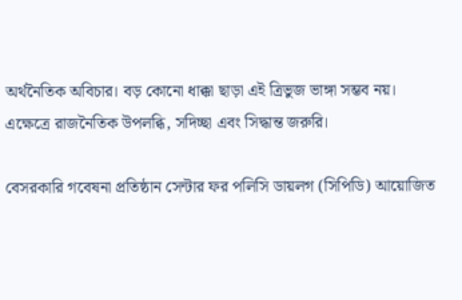অর্থনৈতিক অবিচার। বড় কোনো ধাক্কা ছাড়া এই ত্রিভুজ ভাঙ্গা সম্ভব নয়। এক্ষেত্রে রাজনৈতিক উপলব্ধি, সদিচ্ছা এবং সিদ্ধান্ত জরুরি।

বেসরকারি গবেষনা প্রতিষ্ঠান সেন্টার ফর পলিসি ডায়লগ (সিপিডি) আয়োজিত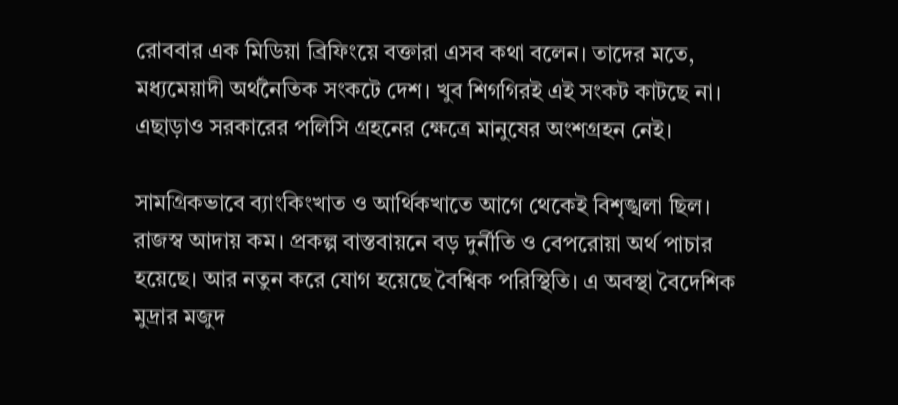রোববার এক মিডিয়া ব্রিফিংয়ে বক্তারা এসব কথা বলেন। তাদের মতে, মধ্যমেয়াদী অর্থনৈতিক সংকটে দেশ। খুব শিগগিরই এই সংকট কাটছে না। এছাড়াও সরকারের পলিসি গ্রহনের ক্ষেত্রে মানুষের অংশগ্রহন নেই।

সামগ্রিকভাবে ব্যাংকিংখাত ও আর্থিকখাতে আগে থেকেই বিশৃঙ্খলা ছিল। রাজস্ব আদায় কম। প্রকল্প বাস্তবায়নে বড় দুর্নীতি ও বেপরোয়া অর্থ পাচার হয়েছে। আর নতুন করে যোগ হয়েছে বৈশ্বিক পরিস্থিতি। এ অবস্থা বৈদেশিক মুদ্রার মজুদ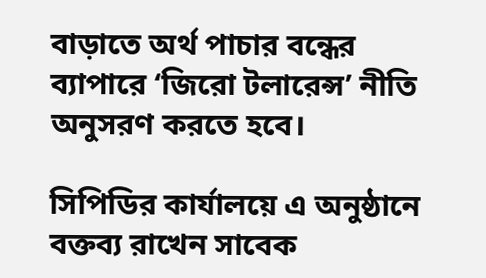বাড়াতে অর্থ পাচার বন্ধের ব্যাপারে ‘জিরো টলারেন্স’ নীতি অনুসরণ করতে হবে।

সিপিডির কার্যালয়ে এ অনুষ্ঠানে বক্তব্য রাখেন সাবেক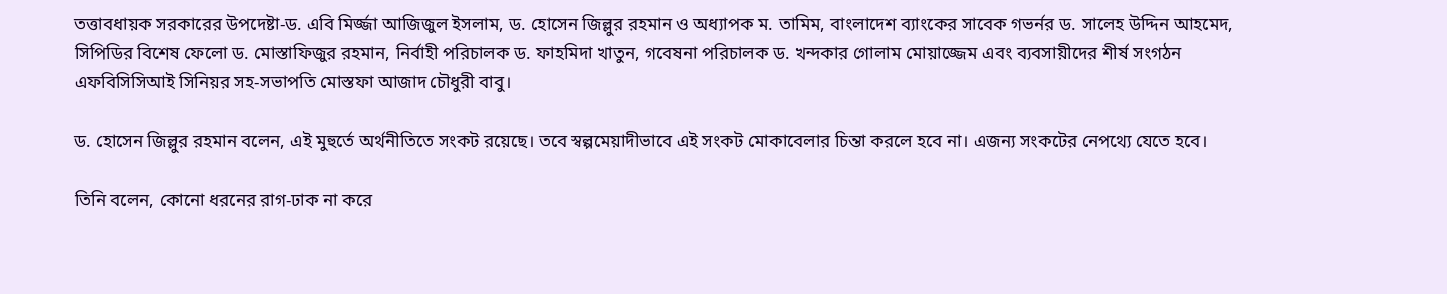তত্তাবধায়ক সরকারের উপদেষ্টা-ড. এবি মির্জ্জা আজিজুল ইসলাম, ড. হোসেন জিল্লুর রহমান ও অধ্যাপক ম. তামিম, বাংলাদেশ ব্যাংকের সাবেক গভর্নর ড. সালেহ উদ্দিন আহমেদ, সিপিডির বিশেষ ফেলো ড. মোস্তাফিজুর রহমান, নির্বাহী পরিচালক ড. ফাহমিদা খাতুন, গবেষনা পরিচালক ড. খন্দকার গোলাম মোয়াজ্জেম এবং ব্যবসায়ীদের শীর্ষ সংগঠন এফবিসিসিআই সিনিয়র সহ-সভাপতি মোস্তফা আজাদ চৌধুরী বাবু।

ড. হোসেন জিল্লুর রহমান বলেন, এই মুহুর্তে অর্থনীতিতে সংকট রয়েছে। তবে স্বল্পমেয়াদীভাবে এই সংকট মোকাবেলার চিন্তা করলে হবে না। এজন্য সংকটের নেপথ্যে যেতে হবে।

তিনি বলেন, কোনো ধরনের রাগ-ঢাক না করে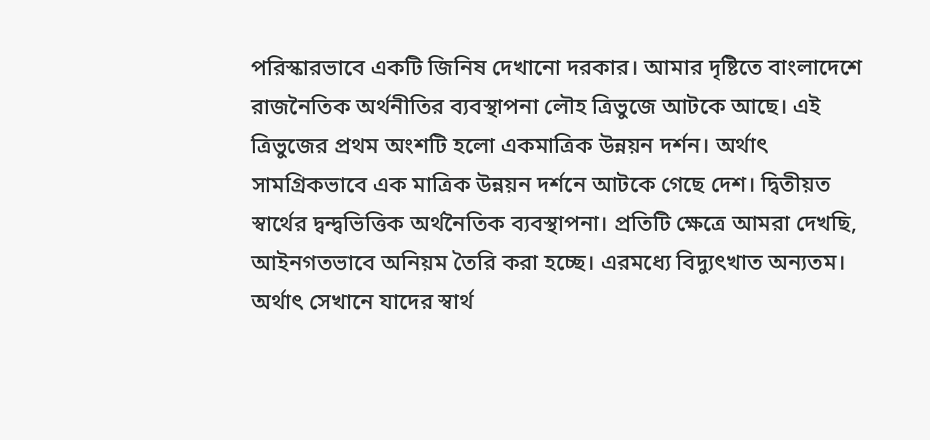পরিস্কারভাবে একটি জিনিষ দেখানো দরকার। আমার দৃষ্টিতে বাংলাদেশে রাজনৈতিক অর্থনীতির ব্যবস্থাপনা লৌহ ত্রিভুজে আটকে আছে। এই ত্রিভুজের প্রথম অংশটি হলো একমাত্রিক উন্নয়ন দর্শন। অর্থাৎ সামগ্রিকভাবে এক মাত্রিক উন্নয়ন দর্শনে আটকে গেছে দেশ। দ্বিতীয়ত স্বার্থের দ্বন্দ্বভিত্তিক অর্থনৈতিক ব্যবস্থাপনা। প্রতিটি ক্ষেত্রে আমরা দেখছি, আইনগতভাবে অনিয়ম তৈরি করা হচ্ছে। এরমধ্যে বিদ্যুৎখাত অন্যতম। অর্থাৎ সেখানে যাদের স্বার্থ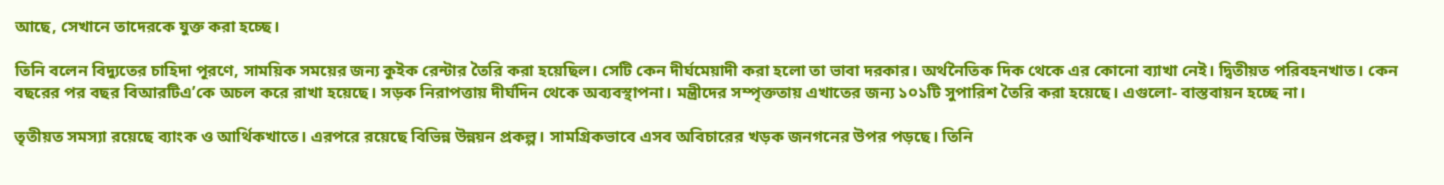আছে, সেখানে তাদেরকে যুক্ত করা হচ্ছে।

তিনি বলেন বিদ্যুতের চাহিদা পূরণে, সাময়িক সময়ের জন্য কুইক রেন্টার তৈরি করা হয়েছিল। সেটি কেন দীর্ঘমেয়াদী করা হলো তা ভাবা দরকার। অর্থনৈতিক দিক থেকে এর কোনো ব্যাখা নেই। দ্বিতীয়ত পরিবহনখাত। কেন বছরের পর বছর বিআরটিএ’কে অচল করে রাখা হয়েছে। সড়ক নিরাপত্তায় দীর্ঘদিন থেকে অব্যবস্থাপনা। মন্ত্রীদের সম্পৃক্ততায় এখাতের জন্য ১০১টি সুপারিশ তৈরি করা হয়েছে। এগুলো- বাস্তবায়ন হচ্ছে না।

তৃতীয়ত সমস্যা রয়েছে ব্যাংক ও আর্থিকখাতে। এরপরে রয়েছে বিভিন্ন উন্নয়ন প্রকল্প। সামগ্রিকভাবে এসব অবিচারের খড়ক জনগনের উপর পড়ছে। তিনি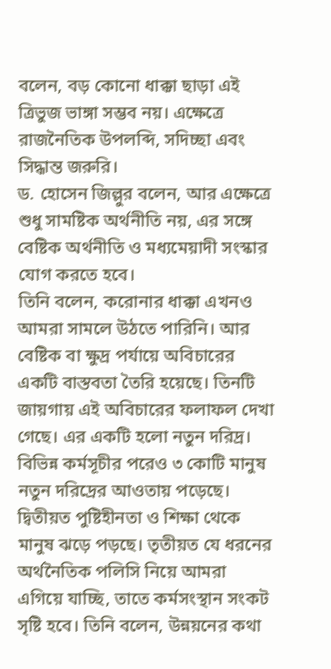বলেন, বড় কোনো ধাক্কা ছাড়া এই ত্রিভুজ ভাঙ্গা সম্ভব নয়। এক্ষেত্রে রাজনৈতিক উপলব্দি, সদিচ্ছা এবং সিদ্ধান্ত জরুরি।
ড. হোসেন জিল্লুর বলেন, আর এক্ষেত্রে শুধু সামষ্টিক অর্থনীতি নয়, এর সঙ্গে বেষ্টিক অর্থনীতি ও মধ্যমেয়াদী সংস্কার যোগ করতে হবে।
তিনি বলেন, করোনার ধাক্কা এখনও আমরা সামলে উঠতে পারিনি। আর বেষ্টিক বা ক্ষুদ্র পর্যায়ে অবিচারের একটি বাস্তবতা তৈরি হয়েছে। তিনটি জায়গায় এই অবিচারের ফলাফল দেখা গেছে। এর একটি হলো নতুন দরিদ্র। বিভিন্ন কর্মসূচীর পরেও ৩ কোটি মানুষ নতুন দরিদ্রের আওতায় পড়েছে। দ্বিতীয়ত পুষ্টিহীনতা ও শিক্ষা থেকে মানুষ ঝড়ে পড়ছে। তৃতীয়ত যে ধরনের অর্থনৈতিক পলিসি নিয়ে আমরা এগিয়ে যাচ্ছি, তাতে কর্মসংস্থান সংকট সৃষ্টি হবে। তিনি বলেন, উন্নয়নের কথা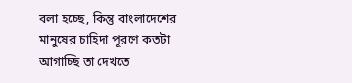বলা হচ্ছে, কিন্তু বাংলাদেশের মানুষের চাহিদা পূরণে কতটা আগাচ্ছি তা দেখতে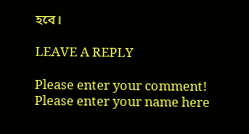হবে।

LEAVE A REPLY

Please enter your comment!
Please enter your name here